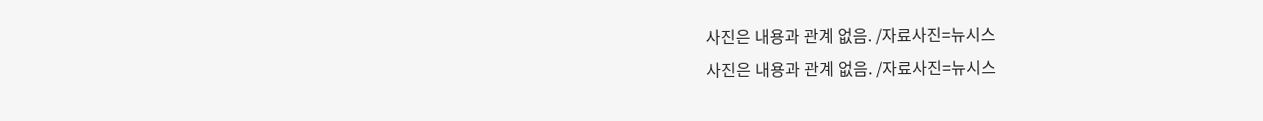사진은 내용과 관계 없음. /자료사진=뉴시스
사진은 내용과 관계 없음. /자료사진=뉴시스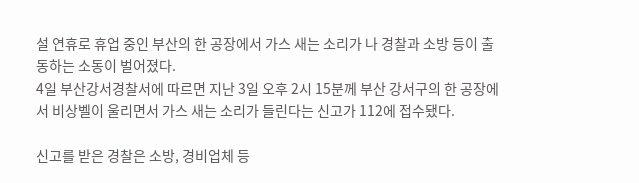설 연휴로 휴업 중인 부산의 한 공장에서 가스 새는 소리가 나 경찰과 소방 등이 출동하는 소동이 벌어졌다.
4일 부산강서경찰서에 따르면 지난 3일 오후 2시 15분께 부산 강서구의 한 공장에서 비상벨이 울리면서 가스 새는 소리가 들린다는 신고가 112에 접수됐다.

신고를 받은 경찰은 소방, 경비업체 등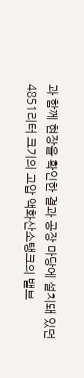과 함께 현장을 확인한 결과 공장 마당에 설치돼 있던 4851리터 크기의 고압 액화산소탱크의 밸브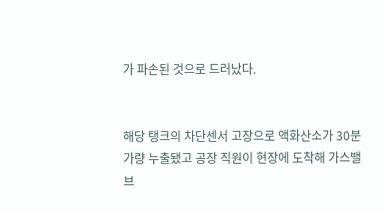가 파손된 것으로 드러났다.


해당 탱크의 차단센서 고장으로 액화산소가 30분 가량 누출됐고 공장 직원이 현장에 도착해 가스밸브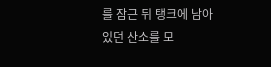를 잠근 뒤 탱크에 남아 있던 산소를 모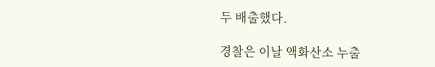두 배출했다.

경찰은 이날 액화산소 누출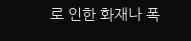로 인한 화재나 폭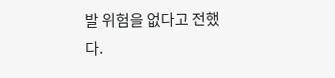발 위험을 없다고 전했다.